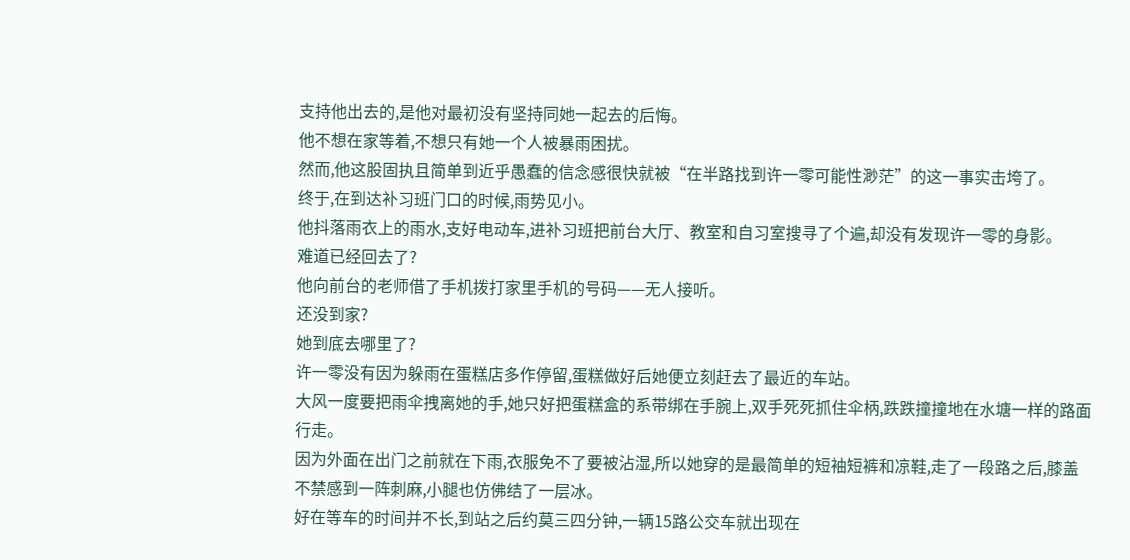支持他出去的,是他对最初没有坚持同她一起去的后悔。
他不想在家等着,不想只有她一个人被暴雨困扰。
然而,他这股固执且简单到近乎愚蠢的信念感很快就被“在半路找到许一零可能性渺茫”的这一事实击垮了。
终于,在到达补习班门口的时候,雨势见小。
他抖落雨衣上的雨水,支好电动车,进补习班把前台大厅、教室和自习室搜寻了个遍,却没有发现许一零的身影。
难道已经回去了?
他向前台的老师借了手机拨打家里手机的号码——无人接听。
还没到家?
她到底去哪里了?
许一零没有因为躲雨在蛋糕店多作停留,蛋糕做好后她便立刻赶去了最近的车站。
大风一度要把雨伞拽离她的手,她只好把蛋糕盒的系带绑在手腕上,双手死死抓住伞柄,跌跌撞撞地在水塘一样的路面行走。
因为外面在出门之前就在下雨,衣服免不了要被沾湿,所以她穿的是最简单的短袖短裤和凉鞋,走了一段路之后,膝盖不禁感到一阵刺麻,小腿也仿佛结了一层冰。
好在等车的时间并不长,到站之后约莫三四分钟,一辆15路公交车就出现在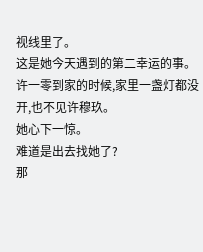视线里了。
这是她今天遇到的第二幸运的事。
许一零到家的时候,家里一盏灯都没开,也不见许穆玖。
她心下一惊。
难道是出去找她了?
那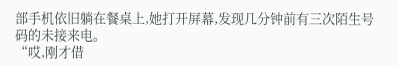部手机依旧躺在餐桌上,她打开屏幕,发现几分钟前有三次陌生号码的未接来电。
“哎,刚才借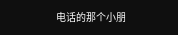电话的那个小朋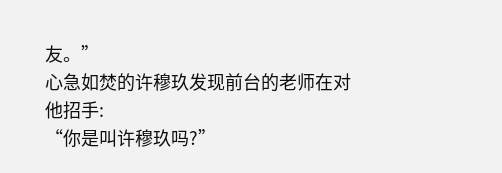友。”
心急如焚的许穆玖发现前台的老师在对他招手:
“你是叫许穆玖吗?”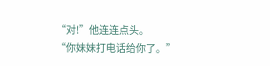“对!”他连连点头。
“你妹妹打电话给你了。”